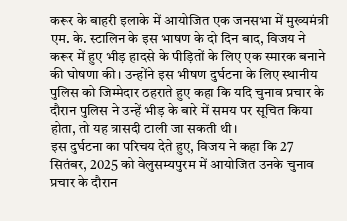करूर के बाहरी इलाके में आयोजित एक जनसभा में मुख्यमंत्री एम. के. स्टालिन के इस भाषण के दो दिन बाद, विजय ने करूर में हुए भीड़ हादसे के पीड़ितों के लिए एक स्मारक बनाने की घोषणा की। उन्होंने इस भीषण दुर्घटना के लिए स्थानीय पुलिस को जिम्मेदार ठहराते हुए कहा कि यदि चुनाव प्रचार के दौरान पुलिस ने उन्हें भीड़ के बारे में समय पर सूचित किया होता, तो यह त्रासदी टाली जा सकती थी।
इस दुर्घटना का परिचय देते हुए, विजय ने कहा कि 27 सितंबर, 2025 को वेलुसम्यपुरम में आयोजित उनके चुनाव प्रचार के दौरान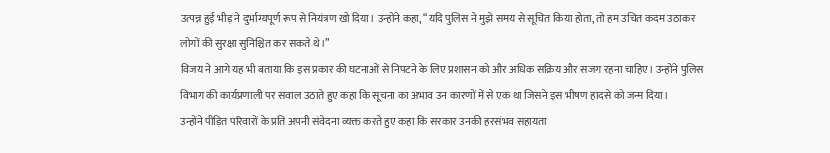उत्पन्न हुई भीड़ ने दुर्भाग्यपूर्ण रूप से नियंत्रण खो दिया। उन्होंने कहा, “यदि पुलिस ने मुझे समय से सूचित किया होता, तो हम उचित कदम उठाकर लोगों की सुरक्षा सुनिश्चित कर सकते थे।”
विजय ने आगे यह भी बताया कि इस प्रकार की घटनाओं से निपटने के लिए प्रशासन को और अधिक सक्रिय और सजग रहना चाहिए। उन्होंने पुलिस विभाग की कार्यप्रणाली पर सवाल उठाते हुए कहा कि सूचना का अभाव उन कारणों में से एक था जिसने इस भीषण हादसे को जन्म दिया।
उन्होंने पीड़ित परिवारों के प्रति अपनी संवेदना व्यक्त करते हुए कहा कि सरकार उनकी हरसंभव सहायता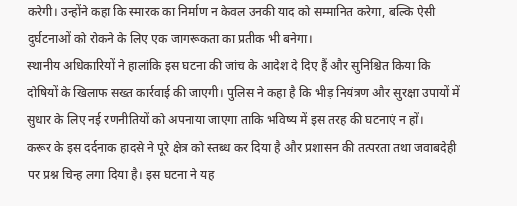करेगी। उन्होंने कहा कि स्मारक का निर्माण न केवल उनकी याद को सम्मानित करेगा, बल्कि ऐसी दुर्घटनाओं को रोकने के लिए एक जागरूकता का प्रतीक भी बनेगा।
स्थानीय अधिकारियों ने हालांकि इस घटना की जांच के आदेश दे दिए हैं और सुनिश्चित किया कि दोषियों के खिलाफ सख्त कार्रवाई की जाएगी। पुलिस ने कहा है कि भीड़ नियंत्रण और सुरक्षा उपायों में सुधार के लिए नई रणनीतियों को अपनाया जाएगा ताकि भविष्य में इस तरह की घटनाएं न हों।
करूर के इस दर्दनाक हादसे ने पूरे क्षेत्र को स्तब्ध कर दिया है और प्रशासन की तत्परता तथा जवाबदेही पर प्रश्न चिन्ह लगा दिया है। इस घटना ने यह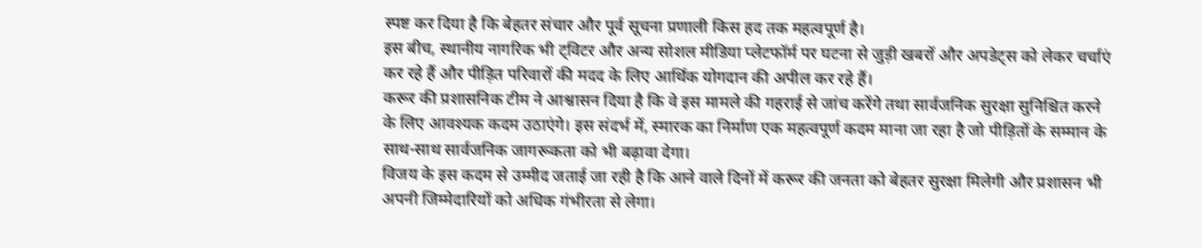स्पष्ट कर दिया है कि बेहतर संचार और पूर्व सूचना प्रणाली किस हद तक महत्वपूर्ण है।
इस बीच, स्थानीय नागरिक भी ट्विटर और अन्य सोशल मीडिया प्लेटफॉर्म पर घटना से जुड़ी खबरों और अपडेट्स को लेकर चर्चाएं कर रहे हैं और पीड़ित परिवारों की मदद के लिए आर्थिक योगदान की अपील कर रहे हैं।
करूर की प्रशासनिक टीम ने आश्वासन दिया है कि वे इस मामले की गहराई से जांच करेंगे तथा सार्वजनिक सुरक्षा सुनिश्चित करने के लिए आवश्यक कदम उठाएंगे। इस संदर्भ में, स्मारक का निर्माण एक महत्वपूर्ण कदम माना जा रहा है जो पीड़ितों के सम्मान के साथ-साथ सार्वजनिक जागरूकता को भी बढ़ावा देगा।
विजय के इस कदम से उम्मीद जताई जा रही है कि आने वाले दिनों में करूर की जनता को बेहतर सुरक्षा मिलेगी और प्रशासन भी अपनी जिम्मेदारियों को अधिक गंभीरता से लेगा।